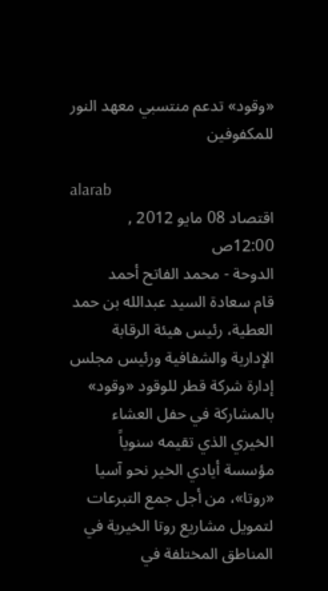«وقود» تدعم منتسبي معهد النور للمكفوفين

alarab
اقتصاد 08 مايو 2012 , 12:00ص
الدوحة - محمد الفاتح أحمد
قام سعادة السيد عبدالله بن حمد العطية، رئيس هيئة الرقابة الإدارية والشفافية ورئيس مجلس إدارة شركة قطر للوقود «وقود» بالمشاركة في حفل العشاء الخيري الذي تقيمه سنوياً مؤسسة أيادي الخير نحو آسيا «روتا»، من أجل جمع التبرعات لتمويل مشاريع روتا الخيرية في المناطق المختلفة في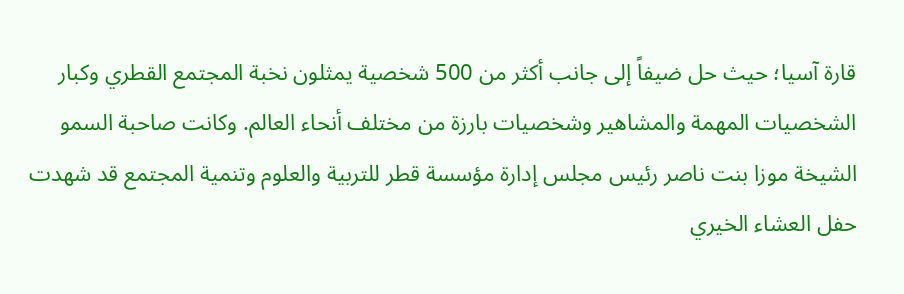قارة آسيا؛ حيث حل ضيفاً إلى جانب أكثر من 500 شخصية يمثلون نخبة المجتمع القطري وكبار الشخصيات المهمة والمشاهير وشخصيات بارزة من مختلف أنحاء العالم. وكانت صاحبة السمو الشيخة موزا بنت ناصر رئيس مجلس إدارة مؤسسة قطر للتربية والعلوم وتنمية المجتمع قد شهدت حفل العشاء الخيري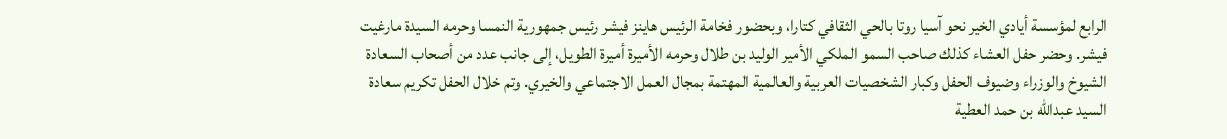الرابع لمؤسسة أيادي الخير نحو آسيا روتا بالحي الثقافي كتارا، وبحضور فخامة الرئيس هاينز فيشر رئيس جمهورية النمسا وحرمه السيدة مارغيت فيشر. وحضر حفل العشاء كذلك صاحب السمو الملكي الأمير الوليد بن طلال وحرمه الأميرة أميرة الطويل، إلى جانب عدد من أصحاب السعادة الشيوخ والوزراء وضيوف الحفل وكبار الشخصيات العربية والعالمية المهتمة بمجال العمل الاجتماعي والخيري. وتم خلال الحفل تكريم سعادة السيد عبدالله بن حمد العطية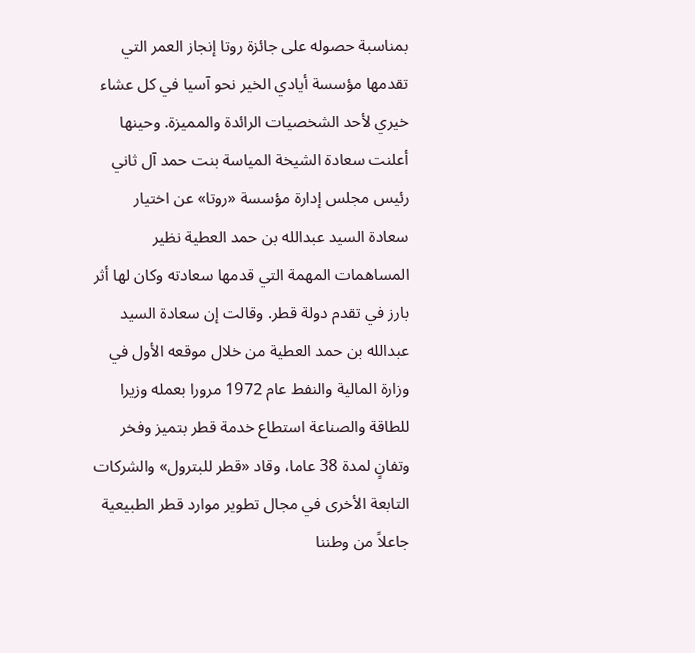بمناسبة حصوله على جائزة روتا إنجاز العمر التي تقدمها مؤسسة أيادي الخير نحو آسيا في كل عشاء خيري لأحد الشخصيات الرائدة والمميزة. وحينها أعلنت سعادة الشيخة المياسة بنت حمد آل ثاني رئيس مجلس إدارة مؤسسة «روتا» عن اختيار سعادة السيد عبدالله بن حمد العطية نظير المساهمات المهمة التي قدمها سعادته وكان لها أثر بارز في تقدم دولة قطر. وقالت إن سعادة السيد عبدالله بن حمد العطية من خلال موقعه الأول في وزارة المالية والنفط عام 1972 مرورا بعمله وزيرا للطاقة والصناعة استطاع خدمة قطر بتميز وفخر وتفانٍ لمدة 38 عاما، وقاد «قطر للبترول» والشركات التابعة الأخرى في مجال تطوير موارد قطر الطبيعية جاعلاً من وطننا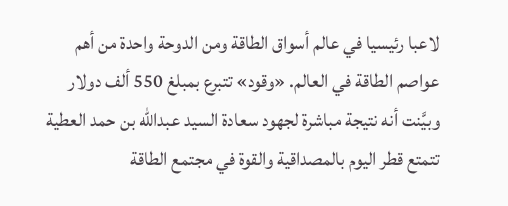لاعبا رئيسيا في عالم أسواق الطاقة ومن الدوحة واحدة من أهم عواصم الطاقة في العالم. «وقود» تتبرع بمبلغ 550 ألف دولار وبيَّنت أنه نتيجة مباشرة لجهود سعادة السيد عبدالله بن حمد العطية تتمتع قطر اليوم بالمصداقية والقوة في مجتمع الطاقة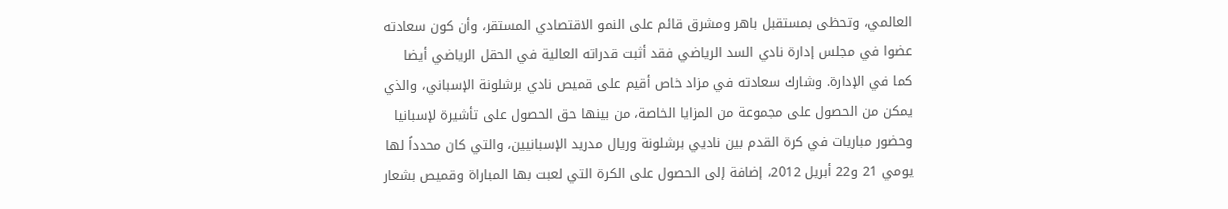العالمي، وتحظى بمستقبل باهر ومشرق قائم على النمو الاقتصادي المستقر، وأن كون سعادته عضوا في مجلس إدارة نادي السد الرياضي فقد أثبت قدراته العالية في الحقل الرياضي أيضا كما في الإدارة. وشارك سعادته في مزاد خاص أقيم على قميص نادي برشلونة الإسباني، والذي يمكن من الحصول على مجموعة من المزايا الخاصة، من بينها حق الحصول على تأشيرة لإسبانيا وحضور مباريات في كرة القدم بين ناديي برشلونة وريال مدريد الإسبانيين، والتي كان محدداً لها يومي 21 و22 أبريل 2012، إضافة إلى الحصول على الكرة التي لعبت بها المباراة وقميص بشعار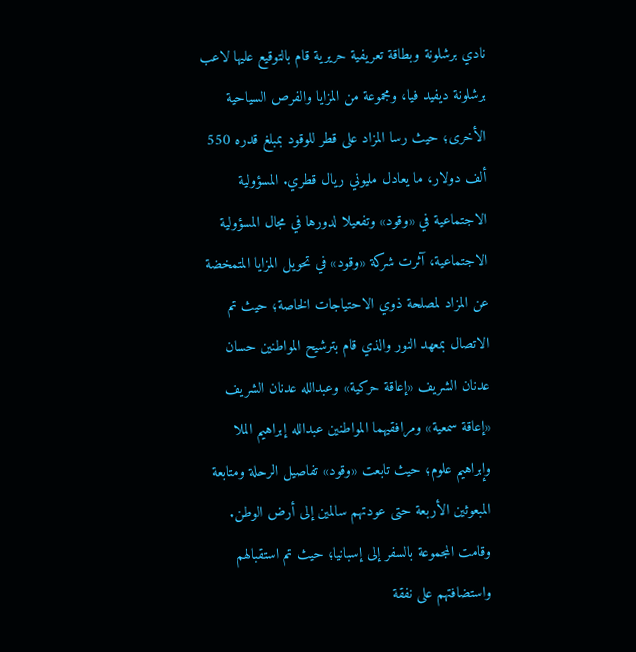نادي برشلونة وبطاقة تعريفية حريرية قام بالتوقيع عليها لاعب برشلونة ديفيد فيا، ومجموعة من المزايا والفرص السياحية الأخرى؛ حيث رسا المزاد على قطر للوقود بمبلغ قدره 550 ألف دولار، ما يعادل مليوني ريال قطري. المسؤولية الاجتماعية في «وقود» وتفعيلا لدورها في مجال المسؤولية الاجتماعية، آثرت شركة «وقود» في تحويل المزايا المتمخضة عن المزاد لمصلحة ذوي الاحتياجات الخاصة؛ حيث تم الاتصال بمعهد النور والذي قام بترشيح المواطنين حسان عدنان الشريف «إعاقة حركية» وعبدالله عدنان الشريف «إعاقة سمعية» ومرافقيهما المواطنين عبدالله إبراهيم الملا وإبراهيم علوم؛ حيث تابعت «وقود» تفاصيل الرحلة ومتابعة المبعوثين الأربعة حتى عودتهم سالمين إلى أرض الوطن. وقامت المجموعة بالسفر إلى إسبانيا؛ حيث تم استقبالهم واستضافتهم على نفقة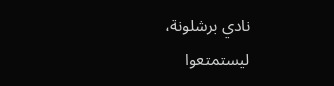نادي برشلونة، ليستمتعوا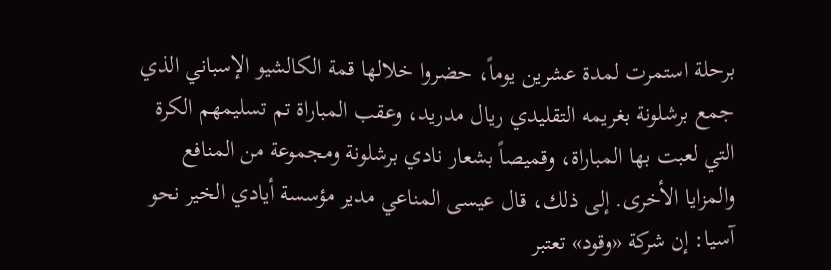برحلة استمرت لمدة عشرين يوماً، حضروا خلالها قمة الكالشيو الإسباني الذي جمع برشلونة بغريمه التقليدي ريال مدريد، وعقب المباراة تم تسليمهم الكرة التي لعبت بها المباراة، وقميصاً بشعار نادي برشلونة ومجموعة من المنافع والمزايا الأخرى. إلى ذلك، قال عيسى المناعي مدير مؤسسة أيادي الخير نحو آسيا: إن شركة «وقود» تعتبر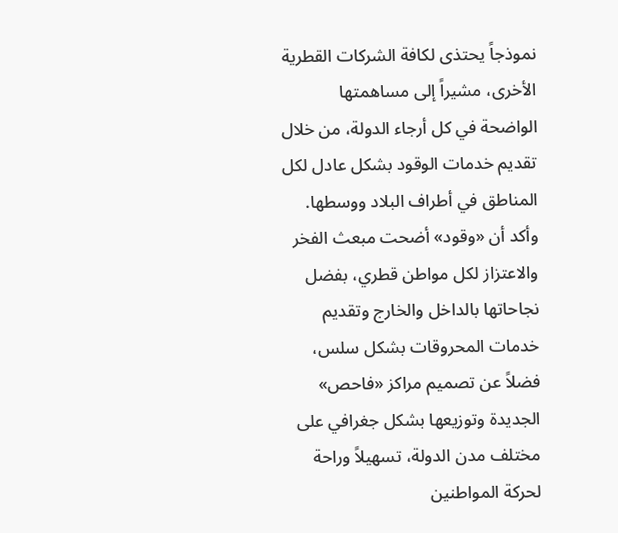نموذجاً يحتذى لكافة الشركات القطرية الأخرى، مشيراً إلى مساهمتها الواضحة في كل أرجاء الدولة، من خلال تقديم خدمات الوقود بشكل عادل لكل المناطق في أطراف البلاد ووسطها. وأكد أن «وقود» أضحت مبعث الفخر والاعتزاز لكل مواطن قطري، بفضل نجاحاتها بالداخل والخارج وتقديم خدمات المحروقات بشكل سلس، فضلاً عن تصميم مراكز «فاحص» الجديدة وتوزيعها بشكل جغرافي على مختلف مدن الدولة، تسهيلاً وراحة لحركة المواطنين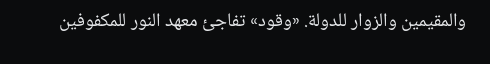والمقيمين والزوار للدولة. «وقود» تفاجئ معهد النور للمكفوفين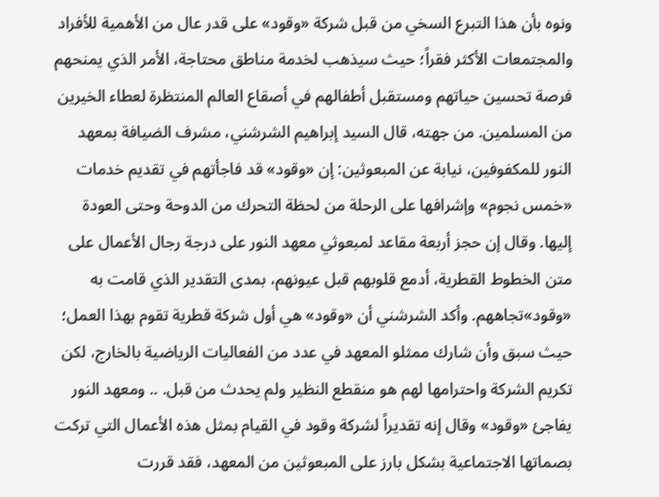ونوه بأن هذا التبرع السخي من قبل شركة «وقود» على قدر عال من الأهمية للأفراد والمجتمعات الأكثر فقراً؛ حيث سيذهب لخدمة مناطق محتاجة، الأمر الذي يمنحهم فرصة تحسين حياتهم ومستقبل أطفالهم في أصقاع العالم المنتظرة لعطاء الخيرين من المسلمين. من جهته، قال السيد إبراهيم الشرشني، مشرف الضيافة بمعهد النور للمكفوفين، نيابة عن المبعوثين: إن «وقود» قد فاجأتهم في تقديم خدمات «خمس نجوم» وإشرافها على الرحلة من لحظة التحرك من الدوحة وحتى العودة إليها. وقال إن حجز أربعة مقاعد لمبعوثي معهد النور على درجة رجال الأعمال على متن الخطوط القطرية، أدمع قلوبهم قبل عيونهم، بمدى التقدير الذي قامت به «وقود»تجاههم. وأكد الشرشني أن «وقود» هي أول شركة قطرية تقوم بهذا العمل؛ حيث سبق وأن شارك ممثلو المعهد في عدد من الفعاليات الرياضية بالخارج، لكن تكريم الشركة واحترامها لهم هو منقطع النظير ولم يحدث من قبل. .. ومعهد النور يفاجئ «وقود» وقال إنه تقديراً لشركة وقود في القيام بمثل هذه الأعمال التي تركت بصماتها الاجتماعية بشكل بارز على المبعوثين من المعهد، فقد قررت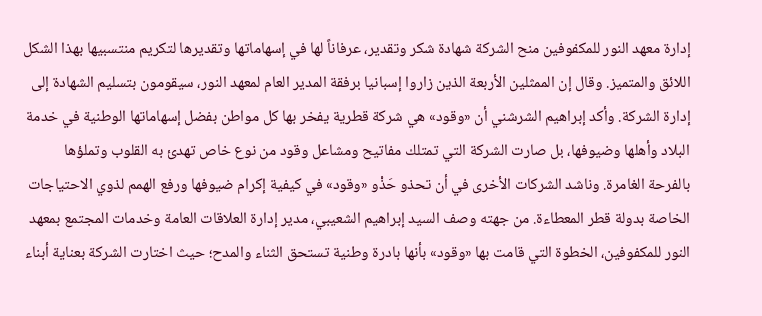إدارة معهد النور للمكفوفين منح الشركة شهادة شكر وتقدير، عرفاناً لها في إسهاماتها وتقديرها لتكريم منتسبيها بهذا الشكل اللائق والمتميز. وقال إن الممثلين الأربعة الذين زاروا إسبانيا برفقة المدير العام لمعهد النور، سيقومون بتسليم الشهادة إلى إدارة الشركة. وأكد إبراهيم الشرشني أن «وقود» هي شركة قطرية يفخر بها كل مواطن بفضل إسهاماتها الوطنية في خدمة البلاد وأهلها وضيوفها، بل صارت الشركة التي تمتلك مفاتيح ومشاعل وقود من نوع خاص تهدئ به القلوب وتملؤها بالفرحة الغامرة. وناشد الشركات الأخرى في أن تحذو حَذْو «وقود» في كيفية إكرام ضيوفها ورفع الهمم لذوي الاحتياجات الخاصة بدولة قطر المعطاءة. من جهته وصف السيد إبراهيم الشعيبي، مدير إدارة العلاقات العامة وخدمات المجتمع بمعهد النور للمكفوفين، الخطوة التي قامت بها «وقود» بأنها بادرة وطنية تستحق الثناء والمدح؛ حيث اختارت الشركة بعناية أبناء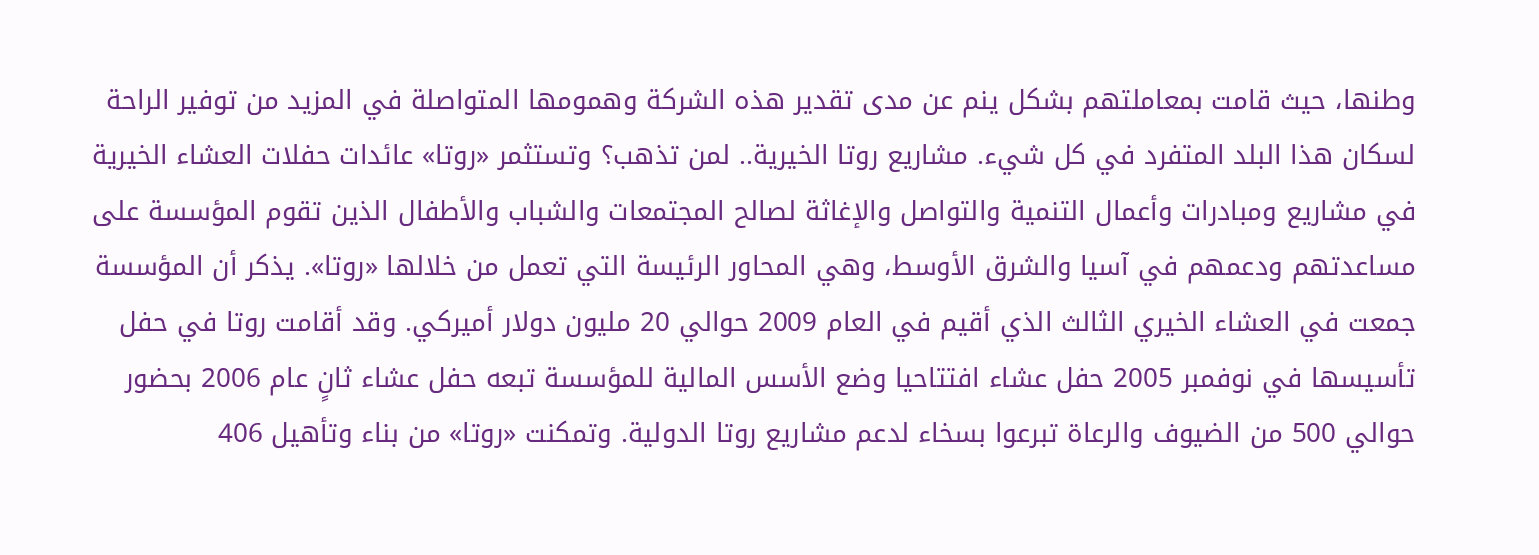وطنها، حيث قامت بمعاملتهم بشكل ينم عن مدى تقدير هذه الشركة وهمومها المتواصلة في المزيد من توفير الراحة لسكان هذا البلد المتفرد في كل شيء. مشاريع روتا الخيرية.. لمن تذهب؟ وتستثمر «روتا» عائدات حفلات العشاء الخيرية في مشاريع ومبادرات وأعمال التنمية والتواصل والإغاثة لصالح المجتمعات والشباب والأطفال الذين تقوم المؤسسة على مساعدتهم ودعمهم في آسيا والشرق الأوسط، وهي المحاور الرئيسة التي تعمل من خلالها «روتا». يذكر أن المؤسسة جمعت في العشاء الخيري الثالث الذي أقيم في العام 2009 حوالي 20 مليون دولار أميركي. وقد أقامت روتا في حفل تأسيسها في نوفمبر 2005 حفل عشاء افتتاحيا وضع الأسس المالية للمؤسسة تبعه حفل عشاء ثانٍ عام 2006 بحضور حوالي 500 من الضيوف والرعاة تبرعوا بسخاء لدعم مشاريع روتا الدولية. وتمكنت «روتا» من بناء وتأهيل 406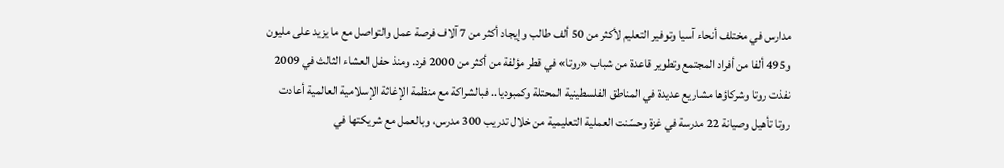مدارس في مختلف أنحاء آسيا وتوفير التعليم لأكثر من 50 ألف طالب وإيجاد أكثر من 7 آلاف فرصة عمل والتواصل مع ما يزيد على مليون و495 ألفا من أفراد المجتمع وتطوير قاعدة من شباب «روتا» في قطر مؤلفة من أكثر من 2000 فرد. ومنذ حفل العشاء الثالث في 2009 نفذت روتا وشركاؤها مشاريع عديدة في المناطق الفلسطينية المحتلة وكمبوديا.. فبالشراكة مع منظمة الإغاثة الإسلامية العالمية أعادت روتا تأهيل وصيانة 22 مدرسة في غزة وحسّنت العملية التعليمية من خلال تدريب 300 مدرس، وبالعمل مع شريكتها في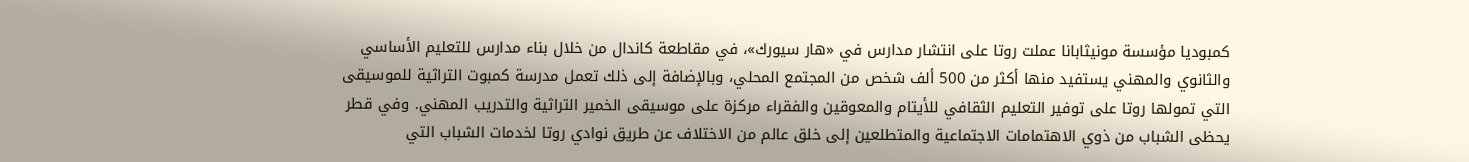كمبوديا مؤسسة مونيثابانا عملت روتا على انتشار مدارس في «هار سيورك»، في مقاطعة كاندال من خلال بناء مدارس للتعليم الأساسي والثانوي والمهني يستفيد منها أكثر من 500 ألف شخص من المجتمع المحلي، وبالإضافة إلى ذلك تعمل مدرسة كمبوت التراثية للموسيقى التي تمولها روتا على توفير التعليم الثقافي للأيتام والمعوقين والفقراء مركزة على موسيقى الخمير التراثية والتدريب المهني. وفي قطر يحظى الشباب من ذوي الاهتمامات الاجتماعية والمتطلعين إلى خلق عالم من الاختلاف عن طريق نوادي روتا لخدمات الشباب التي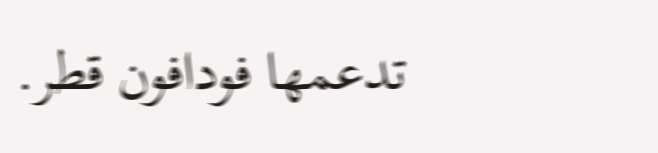تدعمها فودافون قطر.